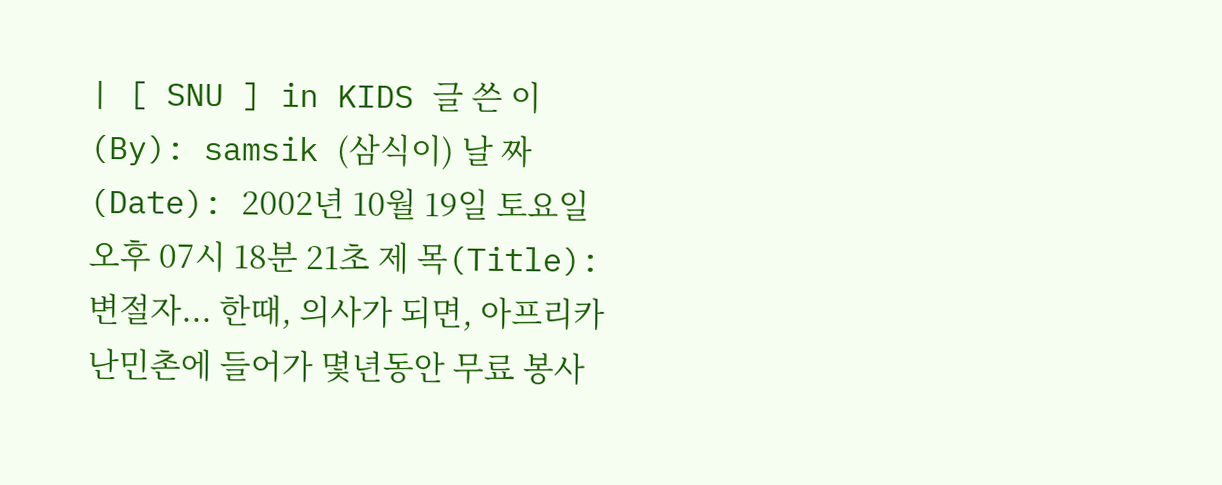| [ SNU ] in KIDS 글 쓴 이(By): samsik (삼식이) 날 짜 (Date): 2002년 10월 19일 토요일 오후 07시 18분 21초 제 목(Title): 변절자... 한때, 의사가 되면, 아프리카 난민촌에 들어가 몇년동안 무료 봉사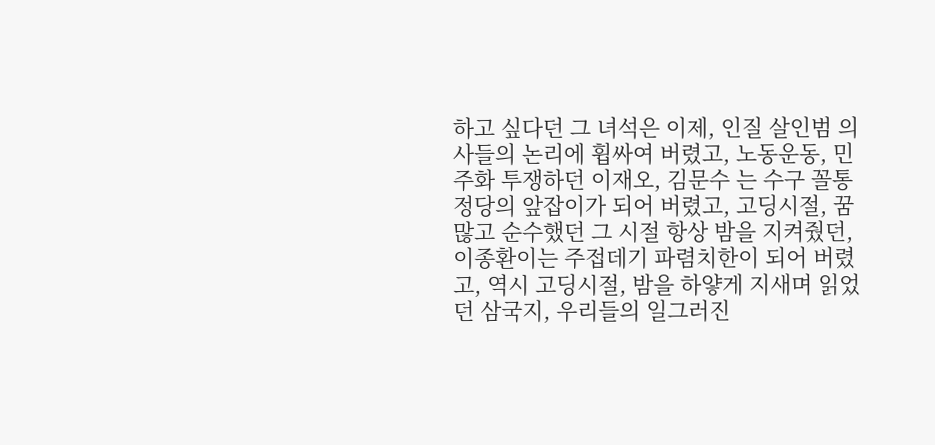하고 싶다던 그 녀석은 이제, 인질 살인범 의사들의 논리에 휩싸여 버렸고, 노동운동, 민주화 투쟁하던 이재오, 김문수 는 수구 꼴통 정당의 앞잡이가 되어 버렸고, 고딩시절, 꿈많고 순수했던 그 시절 항상 밤을 지켜줬던, 이종환이는 주접데기 파렴치한이 되어 버렸고, 역시 고딩시절, 밤을 하얗게 지새며 읽었던 삼국지, 우리들의 일그러진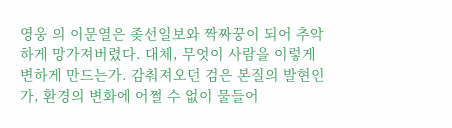영웅 의 이문열은 좆선일보와 짝짜꿍이 되어 추악하게 망가져버렸다. 대체, 무엇이 사람을 이렇게 변하게 만드는가. 감춰져오던 검은 본질의 발현인가, 환경의 변화에 어쩔 수 없이 물들어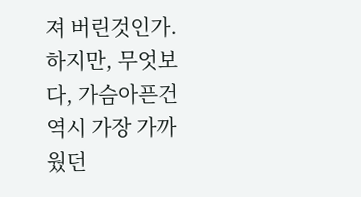져 버린것인가. 하지만, 무엇보다, 가슴아픈건 역시 가장 가까웠던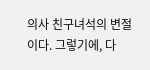의사 친구녀석의 변절이다. 그렇기에, 다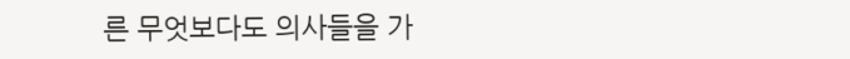른 무엇보다도 의사들을 가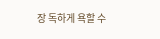장 독하게 욕할 수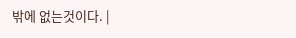밖에 없는것이다. |